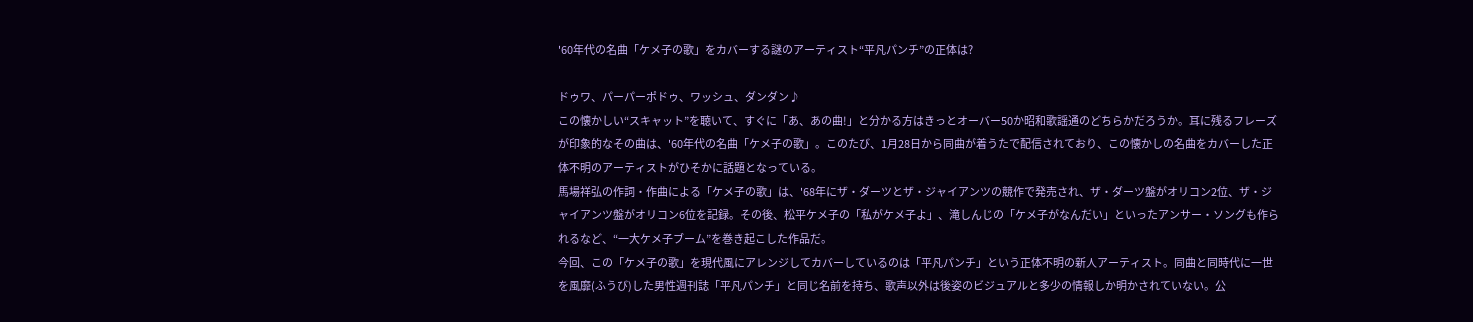'60年代の名曲「ケメ子の歌」をカバーする謎のアーティスト“平凡パンチ”の正体は?

ドゥワ、パーパーポドゥ、ワッシュ、ダンダン♪
この懐かしい“スキャット”を聴いて、すぐに「あ、あの曲!」と分かる方はきっとオーバー50か昭和歌謡通のどちらかだろうか。耳に残るフレーズが印象的なその曲は、'60年代の名曲「ケメ子の歌」。このたび、1月28日から同曲が着うたで配信されており、この懐かしの名曲をカバーした正体不明のアーティストがひそかに話題となっている。
馬場祥弘の作詞・作曲による「ケメ子の歌」は、'68年にザ・ダーツとザ・ジャイアンツの競作で発売され、ザ・ダーツ盤がオリコン2位、ザ・ジャイアンツ盤がオリコン6位を記録。その後、松平ケメ子の「私がケメ子よ」、滝しんじの「ケメ子がなんだい」といったアンサー・ソングも作られるなど、“一大ケメ子ブーム”を巻き起こした作品だ。
今回、この「ケメ子の歌」を現代風にアレンジしてカバーしているのは「平凡パンチ」という正体不明の新人アーティスト。同曲と同時代に一世を風靡(ふうび)した男性週刊誌「平凡パンチ」と同じ名前を持ち、歌声以外は後姿のビジュアルと多少の情報しか明かされていない。公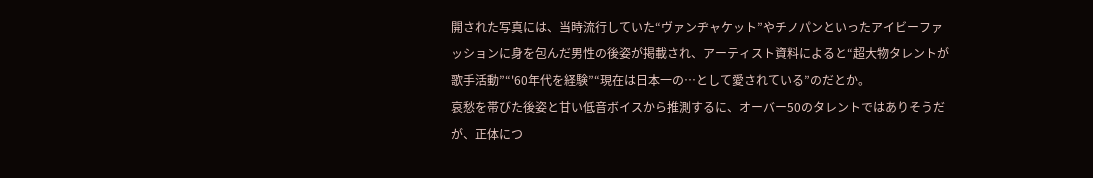開された写真には、当時流行していた“ヴァンヂャケット”やチノパンといったアイビーファッションに身を包んだ男性の後姿が掲載され、アーティスト資料によると“超大物タレントが歌手活動”“'60年代を経験”“現在は日本一の…として愛されている”のだとか。
哀愁を帯びた後姿と甘い低音ボイスから推測するに、オーバー50のタレントではありそうだが、正体につ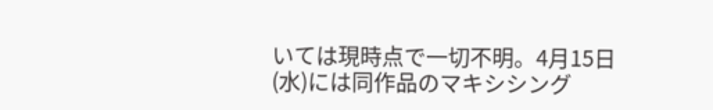いては現時点で一切不明。4月15日(水)には同作品のマキシシング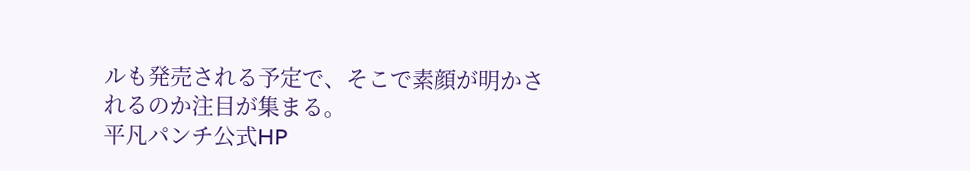ルも発売される予定で、そこで素顔が明かされるのか注目が集まる。
平凡パンチ公式HP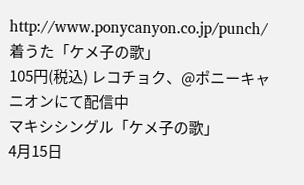http://www.ponycanyon.co.jp/punch/
着うた「ケメ子の歌」
105円(税込) レコチョク、@ポニーキャニオンにて配信中
マキシシングル「ケメ子の歌」
4月15日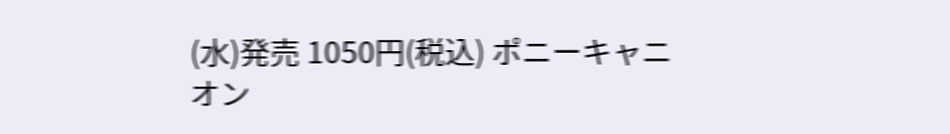(水)発売 1050円(税込) ポニーキャニオン